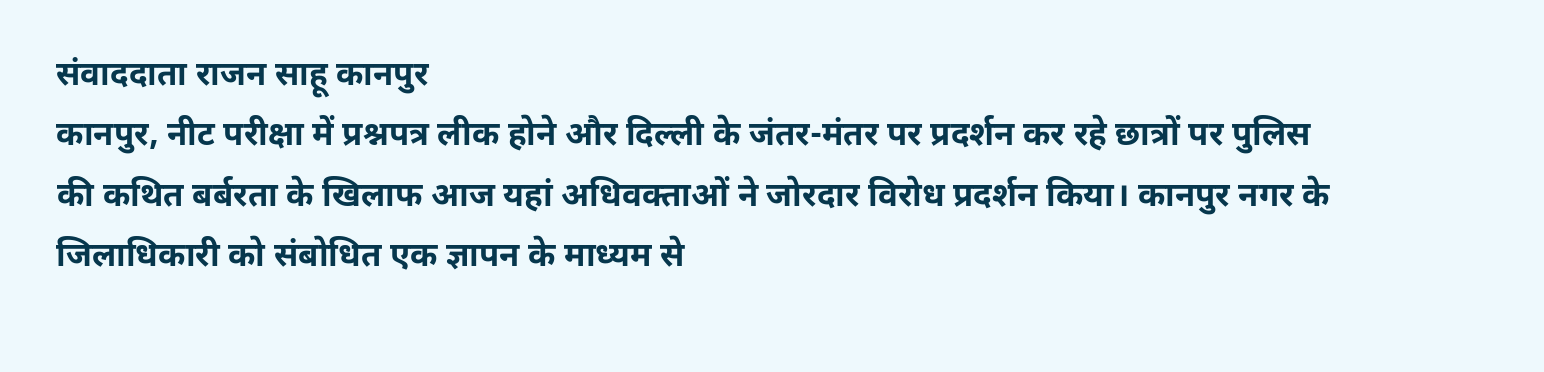संवाददाता राजन साहू कानपुर
कानपुर, नीट परीक्षा में प्रश्नपत्र लीक होने और दिल्ली के जंतर-मंतर पर प्रदर्शन कर रहे छात्रों पर पुलिस की कथित बर्बरता के खिलाफ आज यहां अधिवक्ताओं ने जोरदार विरोध प्रदर्शन किया। कानपुर नगर के जिलाधिकारी को संबोधित एक ज्ञापन के माध्यम से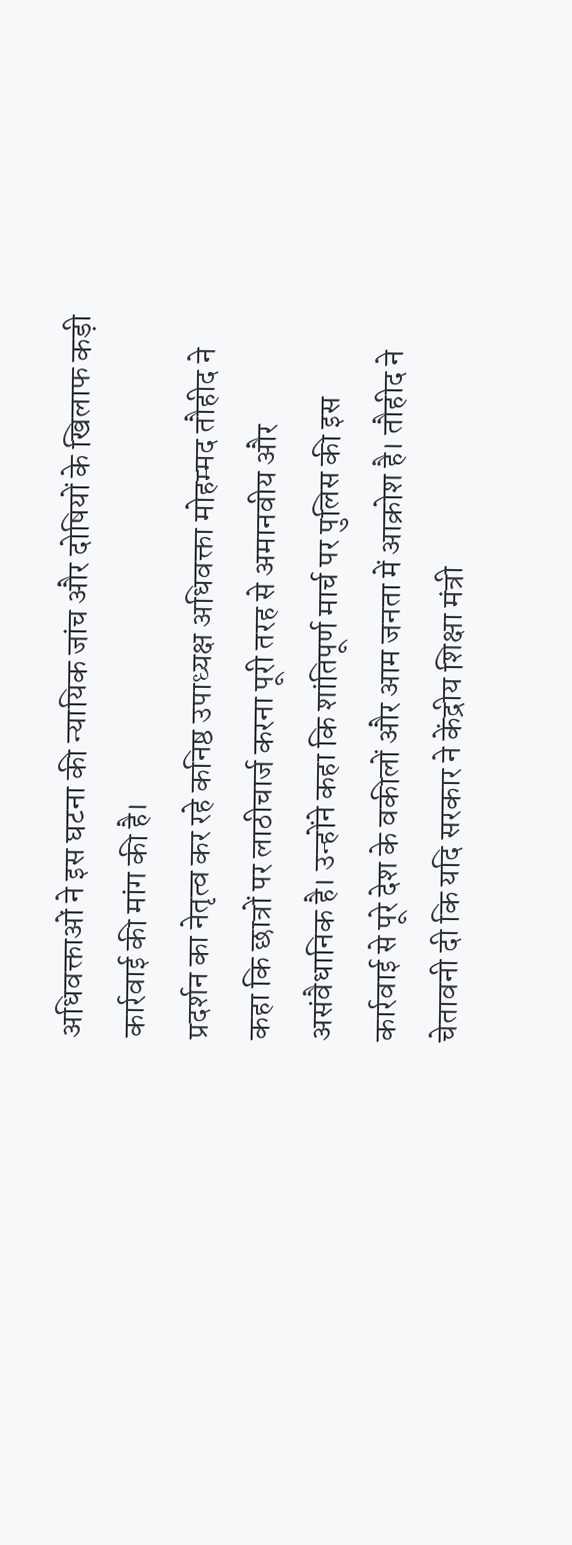अधिवक्ताओं ने इस घटना की न्यायिक जांच और दोषियों के खिलाफ कड़ी कार्रवाई की मांग की है।
प्रदर्शन का नेतृत्व कर रहे कनिष्ठ उपाध्यक्ष अधिवक्ता मोहम्मद तौहीद ने कहा कि छात्रों पर लाठीचार्ज करना पूरी तरह से अमानवीय और असंवैधानिक है। उन्होंने कहा कि शांतिपूर्ण मार्च पर पुलिस की इस कार्रवाई से पूरे देश के वकीलों और आम जनता में आक्रोश है। तौहीद ने चेतावनी दी कि यदि सरकार ने केंद्रीय शिक्षा मंत्री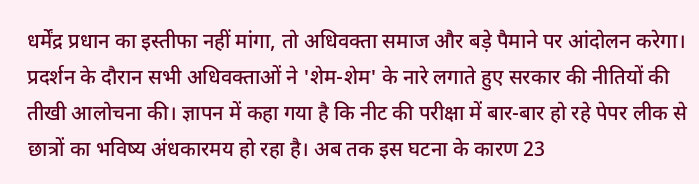धर्मेंद्र प्रधान का इस्तीफा नहीं मांगा, तो अधिवक्ता समाज और बड़े पैमाने पर आंदोलन करेगा।
प्रदर्शन के दौरान सभी अधिवक्ताओं ने 'शेम-शेम' के नारे लगाते हुए सरकार की नीतियों की तीखी आलोचना की। ज्ञापन में कहा गया है कि नीट की परीक्षा में बार-बार हो रहे पेपर लीक से छात्रों का भविष्य अंधकारमय हो रहा है। अब तक इस घटना के कारण 23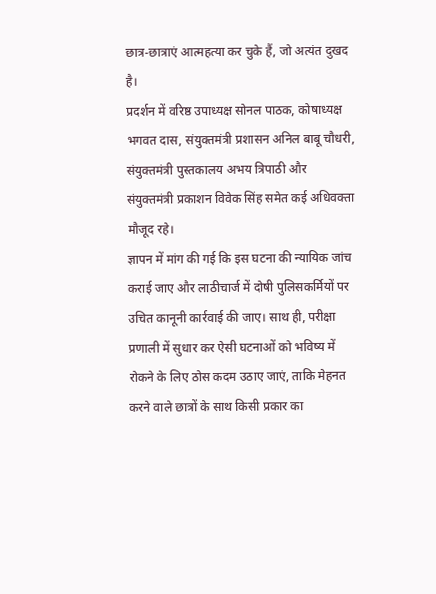छात्र-छात्राएं आत्महत्या कर चुके हैं, जो अत्यंत दुखद है।
प्रदर्शन में वरिष्ठ उपाध्यक्ष सोनल पाठक, कोषाध्यक्ष भगवत दास, संयुक्तमंत्री प्रशासन अनिल बाबू चौधरी, संयुक्तमंत्री पुस्तकालय अभय त्रिपाठी और संयुक्तमंत्री प्रकाशन विवेक सिंह समेत कई अधिवक्ता मौजूद रहे।
ज्ञापन में मांग की गई कि इस घटना की न्यायिक जांच कराई जाए और लाठीचार्ज में दोषी पुलिसकर्मियों पर उचित कानूनी कार्रवाई की जाए। साथ ही, परीक्षा प्रणाली में सुधार कर ऐसी घटनाओं को भविष्य में रोकने के लिए ठोस कदम उठाए जाएं, ताकि मेहनत करने वाले छात्रों के साथ किसी प्रकार का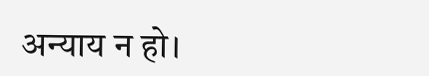अन्याय न हो।